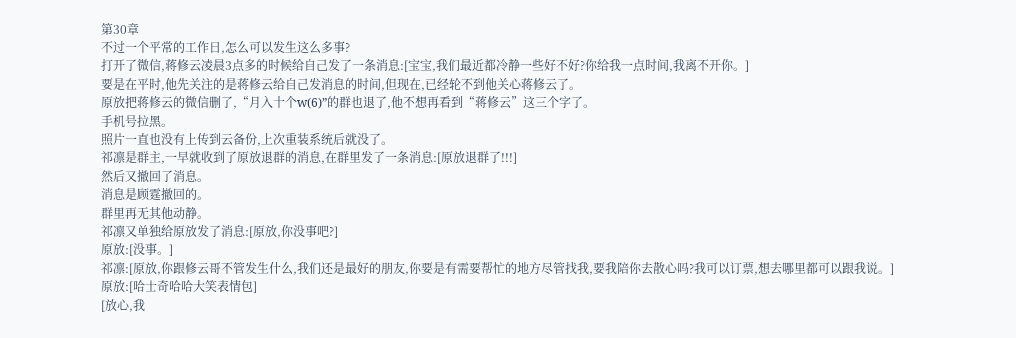第30章
不过一个平常的工作日,怎么可以发生这么多事?
打开了微信,蒋修云凌晨3点多的时候给自己发了一条消息:[宝宝,我们最近都冷静一些好不好?你给我一点时间,我离不开你。]
要是在平时,他先关注的是蒋修云给自己发消息的时间,但现在,已经轮不到他关心蒋修云了。
原放把蒋修云的微信删了,“月入十个w(6)”的群也退了,他不想再看到“蒋修云”这三个字了。
手机号拉黑。
照片一直也没有上传到云备份,上次重装系统后就没了。
祁凛是群主,一早就收到了原放退群的消息,在群里发了一条消息:[原放退群了!!!]
然后又撤回了消息。
消息是顾霆撤回的。
群里再无其他动静。
祁凛又单独给原放发了消息:[原放,你没事吧?]
原放:[没事。]
祁凛:[原放,你跟修云哥不管发生什么,我们还是最好的朋友,你要是有需要帮忙的地方尽管找我,要我陪你去散心吗?我可以订票,想去哪里都可以跟我说。]
原放:[哈士奇哈哈大笑表情包]
[放心,我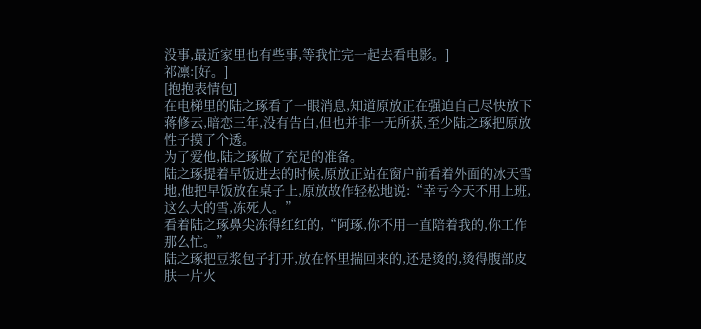没事,最近家里也有些事,等我忙完一起去看电影。]
祁凛:[好。]
[抱抱表情包]
在电梯里的陆之琢看了一眼消息,知道原放正在强迫自己尽快放下蒋修云,暗恋三年,没有告白,但也并非一无所获,至少陆之琢把原放性子摸了个透。
为了爱他,陆之琢做了充足的准备。
陆之琢提着早饭进去的时候,原放正站在窗户前看着外面的冰天雪地,他把早饭放在桌子上,原放故作轻松地说:“幸亏今天不用上班,这么大的雪,冻死人。”
看着陆之琢鼻尖冻得红红的,“阿琢,你不用一直陪着我的,你工作那么忙。”
陆之琢把豆浆包子打开,放在怀里揣回来的,还是烫的,烫得腹部皮肤一片火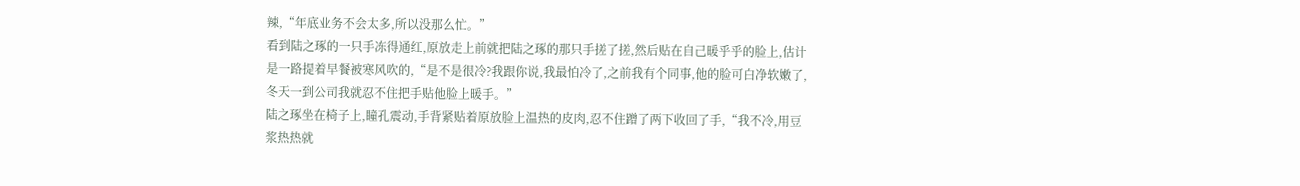辣,“年底业务不会太多,所以没那么忙。”
看到陆之琢的一只手冻得通红,原放走上前就把陆之琢的那只手搓了搓,然后贴在自己暖乎乎的脸上,估计是一路提着早餐被寒风吹的,“是不是很冷?我跟你说,我最怕冷了,之前我有个同事,他的脸可白净软嫩了,冬天一到公司我就忍不住把手贴他脸上暖手。”
陆之琢坐在椅子上,瞳孔震动,手背紧贴着原放脸上温热的皮肉,忍不住蹭了两下收回了手,“我不冷,用豆浆热热就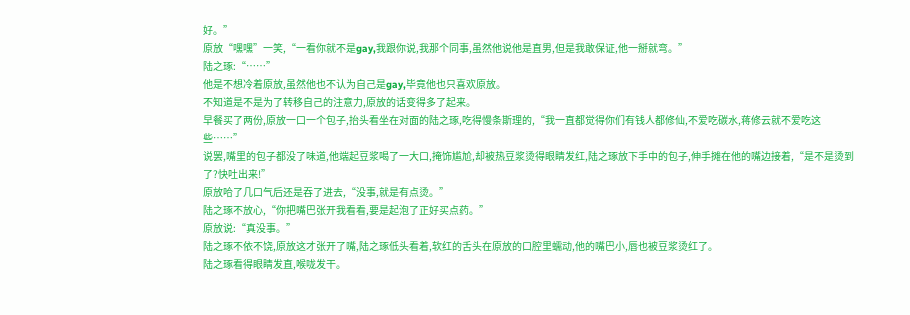好。”
原放“嘿嘿”一笑,“一看你就不是gay,我跟你说,我那个同事,虽然他说他是直男,但是我敢保证,他一掰就弯。”
陆之琢:“……”
他是不想冷着原放,虽然他也不认为自己是gay,毕竟他也只喜欢原放。
不知道是不是为了转移自己的注意力,原放的话变得多了起来。
早餐买了两份,原放一口一个包子,抬头看坐在对面的陆之琢,吃得慢条斯理的,“我一直都觉得你们有钱人都修仙,不爱吃碳水,蒋修云就不爱吃这些……”
说罢,嘴里的包子都没了味道,他端起豆浆喝了一大口,掩饰尴尬,却被热豆浆烫得眼睛发红,陆之琢放下手中的包子,伸手摊在他的嘴边接着,“是不是烫到了?快吐出来!”
原放哈了几口气后还是吞了进去,“没事,就是有点烫。”
陆之琢不放心,“你把嘴巴张开我看看,要是起泡了正好买点药。”
原放说:“真没事。”
陆之琢不依不饶,原放这才张开了嘴,陆之琢低头看着,软红的舌头在原放的口腔里蠕动,他的嘴巴小,唇也被豆浆烫红了。
陆之琢看得眼睛发直,喉咙发干。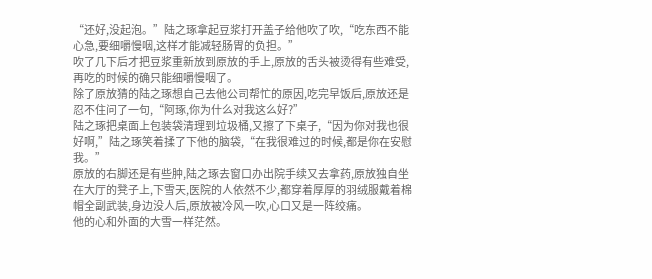“还好,没起泡。”陆之琢拿起豆浆打开盖子给他吹了吹,“吃东西不能心急,要细嚼慢咽,这样才能减轻肠胃的负担。”
吹了几下后才把豆浆重新放到原放的手上,原放的舌头被烫得有些难受,再吃的时候的确只能细嚼慢咽了。
除了原放猜的陆之琢想自己去他公司帮忙的原因,吃完早饭后,原放还是忍不住问了一句,“阿琢,你为什么对我这么好?”
陆之琢把桌面上包装袋清理到垃圾桶,又擦了下桌子,“因为你对我也很好啊,”陆之琢笑着揉了下他的脑袋,“在我很难过的时候,都是你在安慰我。”
原放的右脚还是有些肿,陆之琢去窗口办出院手续又去拿药,原放独自坐在大厅的凳子上,下雪天,医院的人依然不少,都穿着厚厚的羽绒服戴着棉帽全副武装,身边没人后,原放被冷风一吹,心口又是一阵绞痛。
他的心和外面的大雪一样茫然。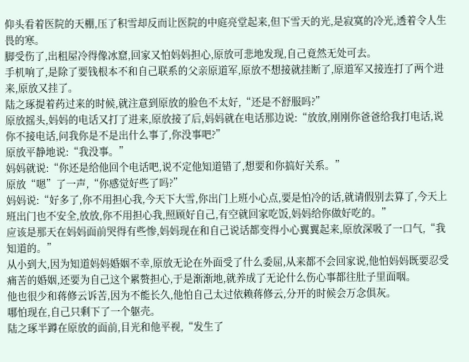仰头看着医院的天棚,压了积雪却反而让医院的中庭亮堂起来,但下雪天的光,是寂寞的冷光,透着令人生畏的寒。
脚受伤了,出租屋冷得像冰窟,回家又怕妈妈担心,原放可悲地发现,自己竟然无处可去。
手机响了,是除了要钱根本不和自己联系的父亲原道军,原放不想接就挂断了,原道军又接连打了两个进来,原放又挂了。
陆之琢提着药过来的时候,就注意到原放的脸色不太好,“还是不舒服吗?”
原放摇头,妈妈的电话又打了进来,原放接了后,妈妈就在电话那边说:“放放,刚刚你爸爸给我打电话,说你不接电话,问我你是不是出什么事了,你没事吧?”
原放平静地说:“我没事。”
妈妈就说:“你还是给他回个电话吧,说不定他知道错了,想要和你搞好关系。”
原放“嗯”了一声,“你感觉好些了吗?”
妈妈说:“好多了,你不用担心我,今天下大雪,你出门上班小心点,要是怕冷的话,就请假别去算了,今天上班出门也不安全,放放,你不用担心我,照顾好自己,有空就回家吃饭,妈妈给你做好吃的。”
应该是那天在妈妈面前哭得有些惨,妈妈现在和自己说话都变得小心翼翼起来,原放深吸了一口气,“我知道的。”
从小到大,因为知道妈妈婚姻不幸,原放无论在外面受了什么委屈,从来都不会回家说,他怕妈妈既要忍受痛苦的婚姻,还要为自己这个累赘担心,于是渐渐地,就养成了无论什么伤心事都往肚子里面咽。
他也很少和蒋修云诉苦,因为不能长久,他怕自己太过依赖蒋修云,分开的时候会万念俱灰。
哪怕现在,自己只剩下了一个躯壳。
陆之琢半蹲在原放的面前,目光和他平视,“发生了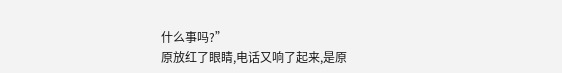什么事吗?”
原放红了眼睛,电话又响了起来,是原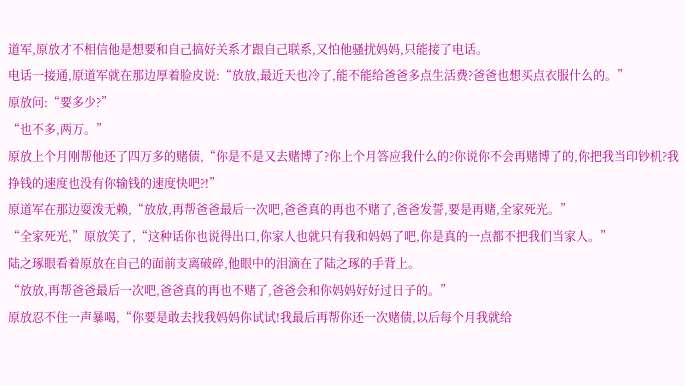道军,原放才不相信他是想要和自己搞好关系才跟自己联系,又怕他骚扰妈妈,只能接了电话。
电话一接通,原道军就在那边厚着脸皮说:“放放,最近天也冷了,能不能给爸爸多点生活费?爸爸也想买点衣服什么的。”
原放问:“要多少?”
“也不多,两万。”
原放上个月刚帮他还了四万多的赌债,“你是不是又去赌博了?你上个月答应我什么的?你说你不会再赌博了的,你把我当印钞机?我挣钱的速度也没有你输钱的速度快吧?!”
原道军在那边耍泼无赖,“放放,再帮爸爸最后一次吧,爸爸真的再也不赌了,爸爸发誓,要是再赌,全家死光。”
“全家死光,”原放笑了,“这种话你也说得出口,你家人也就只有我和妈妈了吧,你是真的一点都不把我们当家人。”
陆之琢眼看着原放在自己的面前支离破碎,他眼中的泪滴在了陆之琢的手背上。
“放放,再帮爸爸最后一次吧,爸爸真的再也不赌了,爸爸会和你妈妈好好过日子的。”
原放忍不住一声暴喝,“你要是敢去找我妈妈你试试!我最后再帮你还一次赌债,以后每个月我就给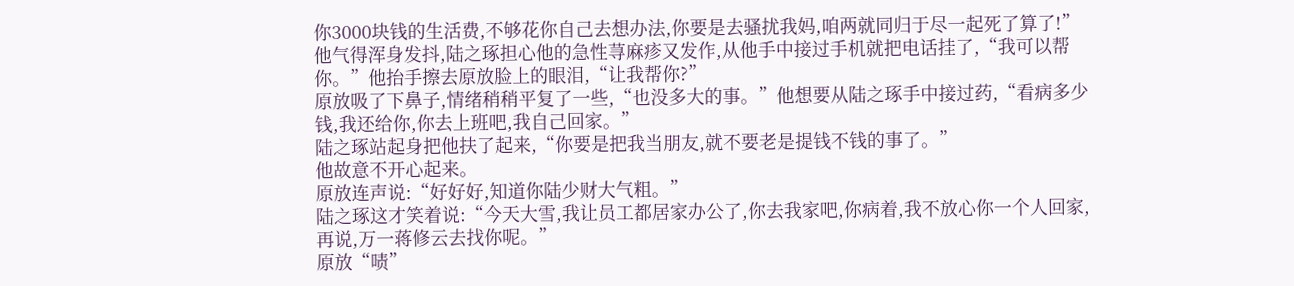你3000块钱的生活费,不够花你自己去想办法,你要是去骚扰我妈,咱两就同归于尽一起死了算了!”
他气得浑身发抖,陆之琢担心他的急性荨麻疹又发作,从他手中接过手机就把电话挂了,“我可以帮你。”他抬手擦去原放脸上的眼泪,“让我帮你?”
原放吸了下鼻子,情绪稍稍平复了一些,“也没多大的事。”他想要从陆之琢手中接过药,“看病多少钱,我还给你,你去上班吧,我自己回家。”
陆之琢站起身把他扶了起来,“你要是把我当朋友,就不要老是提钱不钱的事了。”
他故意不开心起来。
原放连声说:“好好好,知道你陆少财大气粗。”
陆之琢这才笑着说:“今天大雪,我让员工都居家办公了,你去我家吧,你病着,我不放心你一个人回家,再说,万一蒋修云去找你呢。”
原放“啧”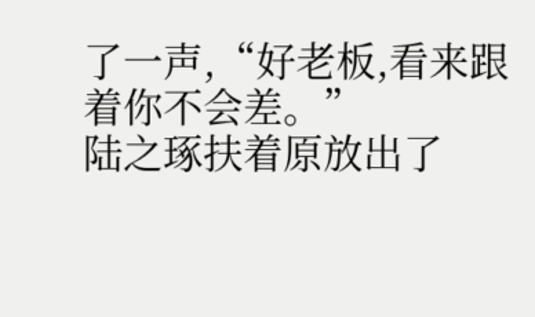了一声,“好老板,看来跟着你不会差。”
陆之琢扶着原放出了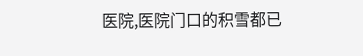医院,医院门口的积雪都已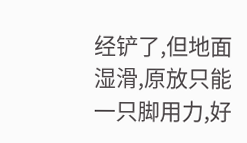经铲了,但地面湿滑,原放只能一只脚用力,好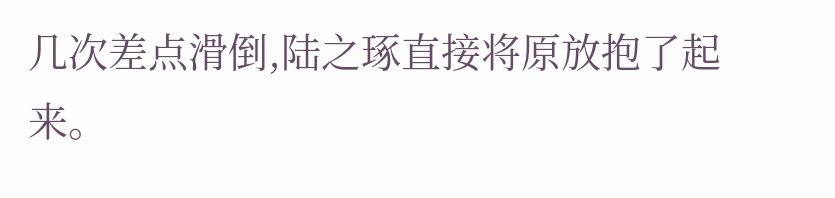几次差点滑倒,陆之琢直接将原放抱了起来。